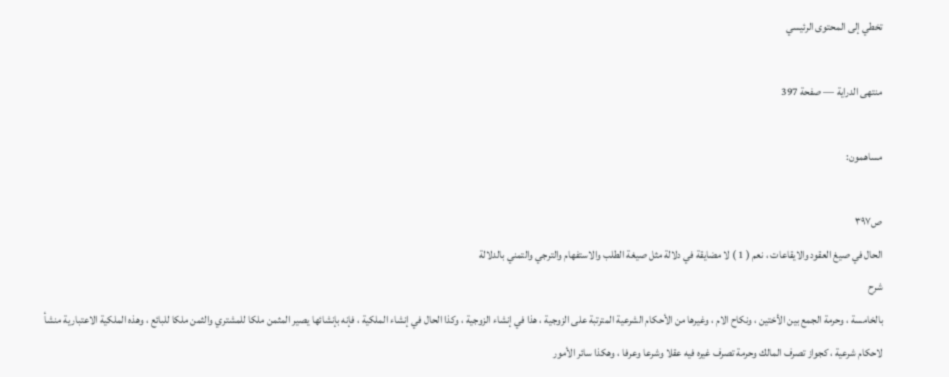تخطي إلى المحتوى الرئيسي

منتهى الدراية — صفحة 397

مساهمون:

ص٣٩٧
الحال في صيغ العقود والايقاعات ، نعم ( 1 ) لا مضايقة في دلالة مثل صيغة الطلب والاستفهام والترجي والتمني بالدلالة
شرح
بالخامسة ، وحرمة الجمع بين الأختين ، ونكاح الام ، وغيرها من الأحكام الشرعية المترتبة على الزوجية ، هذا في إنشاء الزوجية ، وكذا الحال في إنشاء الملكية ، فإنه بإنشائها يصير المثمن ملكا للمشتري والثمن ملكا للبائع ، وهذه الملكية الاعتبارية منشأ لاحكام شرعية ، كجواز تصرف المالك وحرمة تصرف غيره فيه عقلا وشرعا وعرفا ، وهكذا سائر الأمور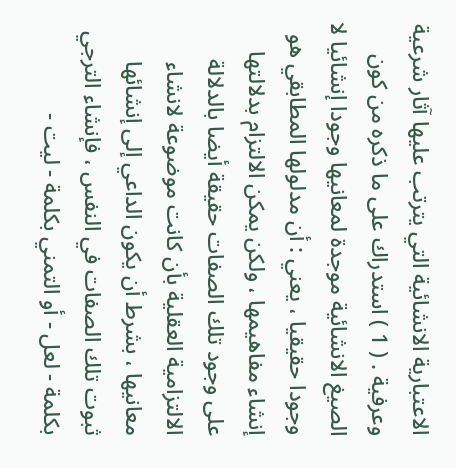الاعتبارية الانشائية التي يترتب عليها آثار شرعية وعرفية . ( 1 ) استدراك على ما ذكره من كون الصيغ الانشائية موجدة لمعانيها وجودا إنشائيا لا وجودا حقيقيا ، يعني : أن مدلولها المطابقي هو إنشاء مفاهيمها ، ولكن يمكن الالتزام بدلالتها على وجود تلك الصفات حقيقة أيضا بالدلالة الالتزامية العقلية بأن كانت موضوعة لانشاء معانيها ، بشرط أن يكون الداعي إلى إنشائها ثبوت تلك الصفات في النفس ، فإنشاء الترجي بكلمة - لعل - أو التمني بكلمة - ليت -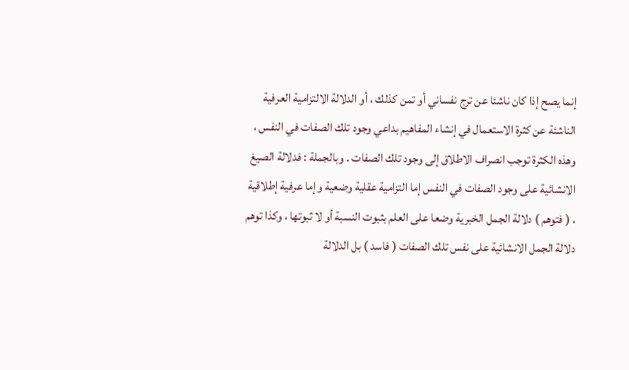إنما يصح إذا كان ناشئا عن ترج نفساني أو تمن كذلك ، أو الدلالة الالتزامية العرفية الناشئة عن كثرة الاستعمال في إنشاء المفاهيم بداعي وجود تلك الصفات في النفس ، وهذه الكثرة توجب انصراف الاطلاق إلى وجود تلك الصفات . وبالجملة : فدلالة الصيغ الانشائية على وجود الصفات في النفس إما التزامية عقلية وضعية وإما عرفية إطلاقية ، ( فتوهم ) دلالة الجمل الخبرية وضعا على العلم بثبوت النسبة أو لا ثبوتها ، وكذا توهم دلالة الجمل الانشائية على نفس تلك الصفات ( فاسد ) بل الدلالة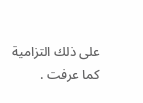على ذلك التزامية كما عرفت .